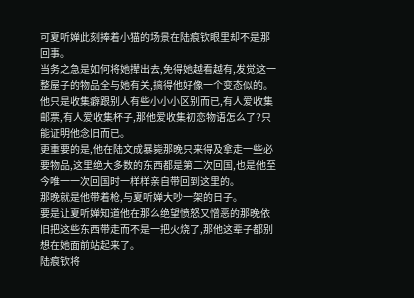可夏听婵此刻捧着小猫的场景在陆痕钦眼里却不是那回事。
当务之急是如何将她撵出去,免得她越看越有,发觉这一整屋子的物品全与她有关,搞得他好像一个变态似的。
他只是收集癖跟别人有些小小小区别而已,有人爱收集邮票,有人爱收集杯子,那他爱收集初恋物语怎么了?只能证明他念旧而已。
更重要的是,他在陆文成暴毙那晚只来得及拿走一些必要物品,这里绝大多数的东西都是第二次回国,也是他至今唯一一次回国时一样样亲自带回到这里的。
那晚就是他带着枪,与夏听婵大吵一架的日子。
要是让夏听婵知道他在那么绝望愤怒又憎恶的那晚依旧把这些东西带走而不是一把火烧了,那他这辈子都别想在她面前站起来了。
陆痕钦将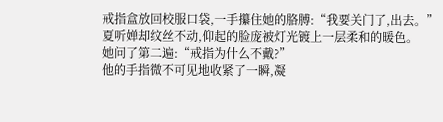戒指盒放回校服口袋,一手攥住她的胳膊:“我要关门了,出去。”
夏听婵却纹丝不动,仰起的脸庞被灯光镀上一层柔和的暖色。
她问了第二遍:“戒指为什么不戴?”
他的手指微不可见地收紧了一瞬,凝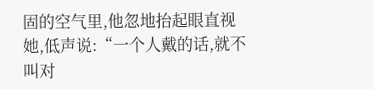固的空气里,他忽地抬起眼直视她,低声说:“一个人戴的话,就不叫对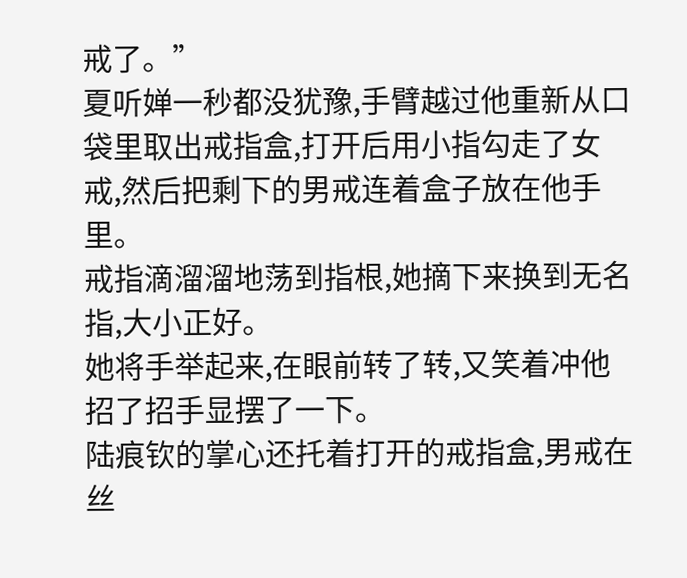戒了。”
夏听婵一秒都没犹豫,手臂越过他重新从口袋里取出戒指盒,打开后用小指勾走了女戒,然后把剩下的男戒连着盒子放在他手里。
戒指滴溜溜地荡到指根,她摘下来换到无名指,大小正好。
她将手举起来,在眼前转了转,又笑着冲他招了招手显摆了一下。
陆痕钦的掌心还托着打开的戒指盒,男戒在丝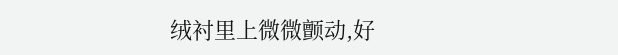绒衬里上微微颤动,好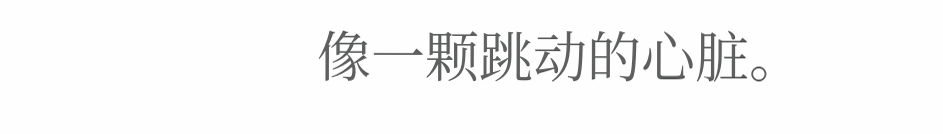像一颗跳动的心脏。